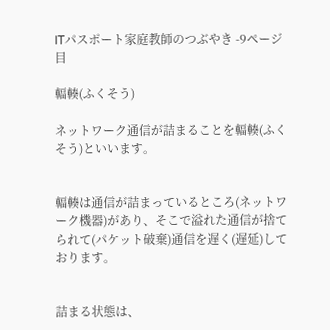ITパスポート家庭教師のつぶやき -9ページ目

輻輳(ふくそう)

ネットワーク通信が詰まることを輻輳(ふくそう)といいます。


輻輳は通信が詰まっているところ(ネットワーク機器)があり、そこで溢れた通信が捨てられて(パケット破棄)通信を遅く(遅延)しております。


詰まる状態は、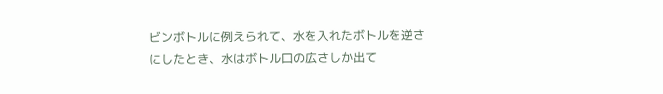ビンボトルに例えられて、水を入れたボトルを逆さにしたとき、水はボトル口の広さしか出て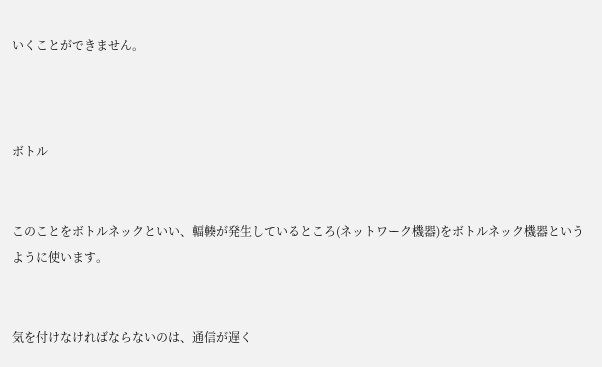いくことができません。



ボトル


このことをボトルネックといい、輻輳が発生しているところ(ネットワーク機器)をボトルネック機器というように使います。


気を付けなければならないのは、通信が遅く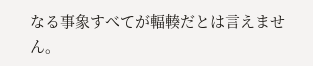なる事象すべてが輻輳だとは言えません。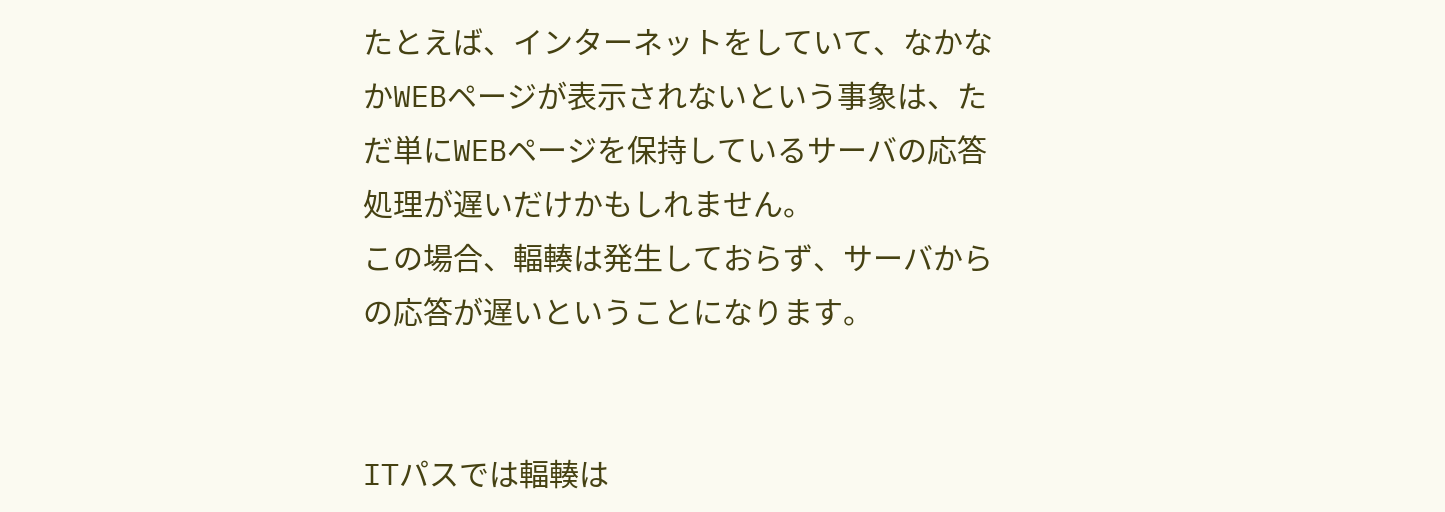たとえば、インターネットをしていて、なかなかWEBページが表示されないという事象は、ただ単にWEBページを保持しているサーバの応答処理が遅いだけかもしれません。
この場合、輻輳は発生しておらず、サーバからの応答が遅いということになります。


ITパスでは輻輳は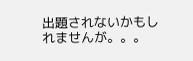出題されないかもしれませんが。。。